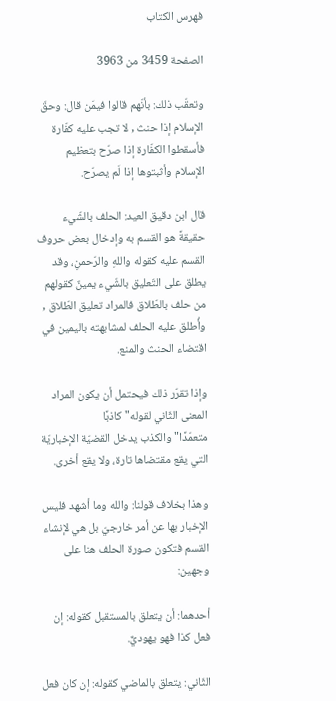فهرس الكتاب

الصفحة 3459 من 3963

وتعقّب ذلك: بأنّهم قالوا فيمَن قال: وحقّ الإسلام إذا حنث , لا تجب عليه كفّارة فأسقطوا الكفّارة إذا صرّح بتعظيم الإسلام وأثبتوها إذا لَم يصرّح.

قال ابن دقيق العيد: الحلف بالشّيء حقيقةً هو القسم به وإدخال بعض حروف القسم عليه كقوله واللهِ والرّحمنِ، وقد يطلق على التّعليق بالشّيء يمينٌ كقولهم من حلف بالطّلاق فالمراد تعليق الطّلاق , وأُطلق عليه الحلف لمشابهته باليمين في اقتضاء الحنث والمنع.

وإذا تقرّر ذلك فيحتمل أن يكون المراد المعنى الثّاني لقوله"كاذبًا متعمّدًا"والكذب يدخل القضيّة الإخباريّة التي يقع مقتضاها تارة، ولا يقع أخرى.

وهذا بخلاف قولنا: والله وما أشهد فليس الإخبار بها عن أمر خارجيّ بل هي لإنشاء القسم فتكون صورة الحلف هنا على وجهين:

أحدهما: أن يتعلق بالمستقبل كقوله: إن فعل كذا فهو يهوديٌّ.

الثّاني: يتعلق بالماضي كقوله: إن كان فعل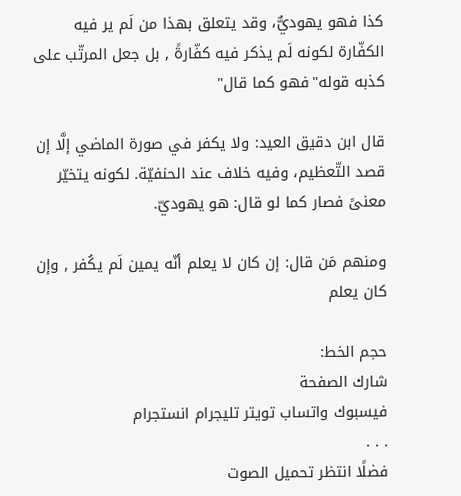كذا فهو يهوديٌّ، وقد يتعلق بهذا من لَم ير فيه الكفّارة لكونه لَم يذكر فيه كفّارةً , بل جعل المرتّب على كذبه قوله"فهو كما قال"

قال ابن دقيق العيد: ولا يكفر في صورة الماضي إلَّا إن قصد التّعظيم، وفيه خلاف عند الحنفيّة. لكونه يتخيّر معنىً فصار كما لو قال: هو يهوديّ.

ومنهم مَن قال: إن كان لا يعلم أنّه يمين لَم يكُفر , وإن كان يعلم

حجم الخط:
شارك الصفحة
فيسبوك واتساب تويتر تليجرام انستجرام
. . .
فضلًا انتظر تحميل الصوت